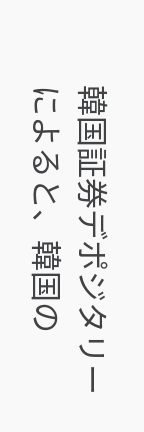韓国証券デポジタリーによると、韓国の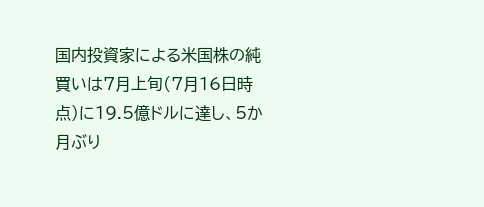国内投資家による米国株の純買いは7月上旬(7月16日時点)に19.5億ドルに達し、5か月ぶり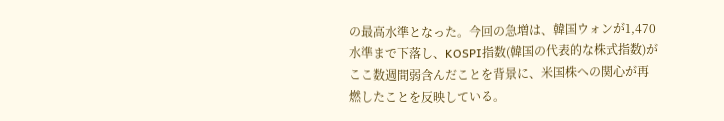の最高水準となった。今回の急増は、韓国ウォンが1,470水準まで下落し、KOSPI指数(韓国の代表的な株式指数)がここ数週間弱含んだことを背景に、米国株への関心が再燃したことを反映している。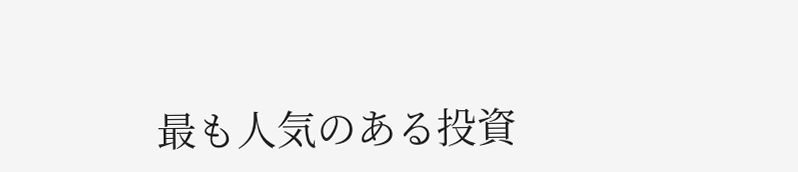最も人気のある投資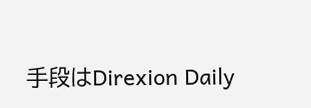手段はDirexion Daily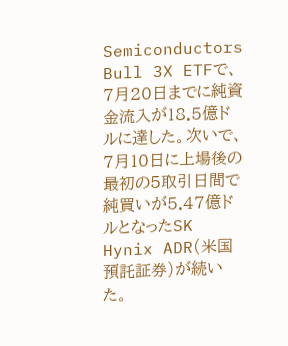Semiconductors Bull 3X ETFで、7月20日までに純資金流入が18.5億ドルに達した。次いで、7月10日に上場後の最初の5取引日間で純買いが5.47億ドルとなったSK Hynix ADR(米国預託証券)が続いた。